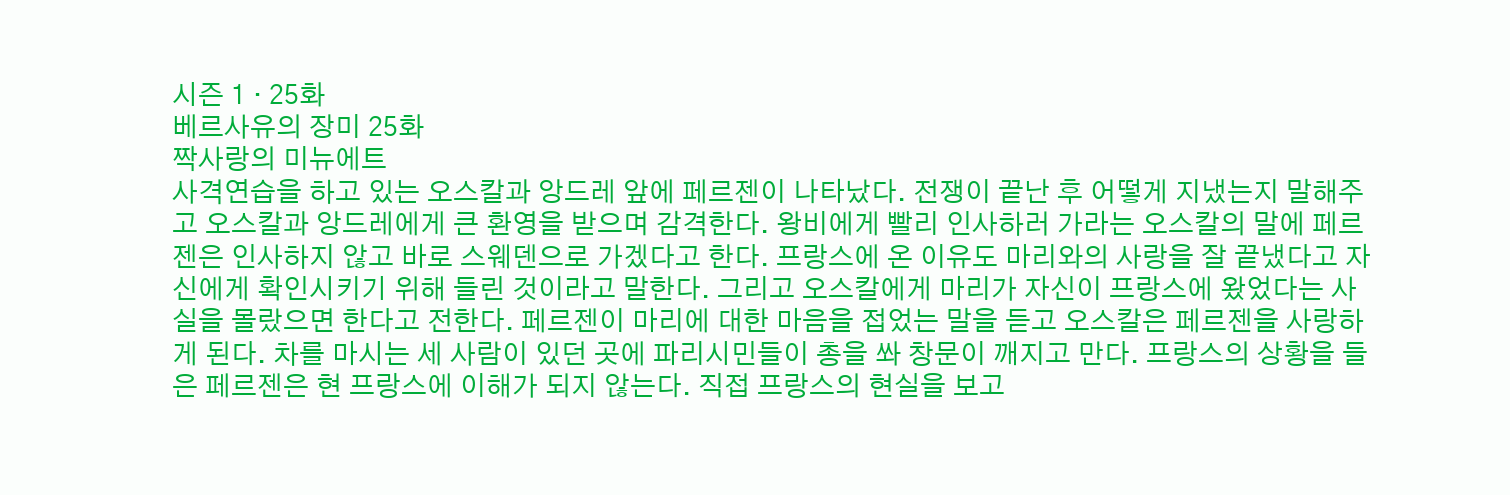시즌 1 · 25화
베르사유의 장미 25화
짝사랑의 미뉴에트
사격연습을 하고 있는 오스칼과 앙드레 앞에 페르젠이 나타났다. 전쟁이 끝난 후 어떻게 지냈는지 말해주고 오스칼과 앙드레에게 큰 환영을 받으며 감격한다. 왕비에게 빨리 인사하러 가라는 오스칼의 말에 페르젠은 인사하지 않고 바로 스웨덴으로 가겠다고 한다. 프랑스에 온 이유도 마리와의 사랑을 잘 끝냈다고 자신에게 확인시키기 위해 들린 것이라고 말한다. 그리고 오스칼에게 마리가 자신이 프랑스에 왔었다는 사실을 몰랐으면 한다고 전한다. 페르젠이 마리에 대한 마음을 접었는 말을 듣고 오스칼은 페르젠을 사랑하게 된다. 차를 마시는 세 사람이 있던 곳에 파리시민들이 총을 쏴 창문이 깨지고 만다. 프랑스의 상황을 들은 페르젠은 현 프랑스에 이해가 되지 않는다. 직접 프랑스의 현실을 보고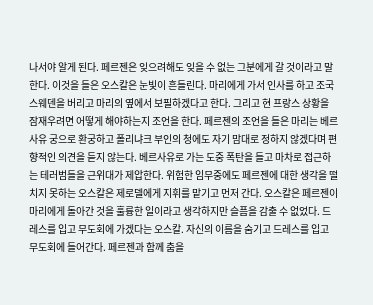나서야 알게 된다. 페르젠은 잊으려해도 잊을 수 없는 그분에게 갈 것이라고 말한다. 이것을 들은 오스칼은 눈빛이 흔들린다. 마리에게 가서 인사를 하고 조국 스웨덴을 버리고 마리의 옆에서 보필하겠다고 한다. 그리고 현 프랑스 상황을 잠재우려면 어떻게 해야하는지 조언을 한다. 페르젠의 조언을 들은 마리는 베르사유 궁으로 환궁하고 폴리냐크 부인의 청에도 자기 맘대로 정하지 않겠다며 편향적인 의견을 듣지 않는다. 베르사유로 가는 도중 폭탄을 들고 마차로 접근하는 테러범들을 근위대가 제압한다. 위험한 임무중에도 페르젠에 대한 생각을 떨치지 못하는 오스칼은 제로델에게 지휘를 맡기고 먼저 간다. 오스칼은 페르젠이 마리에게 돌아간 것을 훌륭한 일이라고 생각하지만 슬픔을 감출 수 없었다. 드레스를 입고 무도회에 가겠다는 오스칼. 자신의 이름을 숨기고 드레스를 입고 무도회에 들어간다. 페르젠과 함께 춤을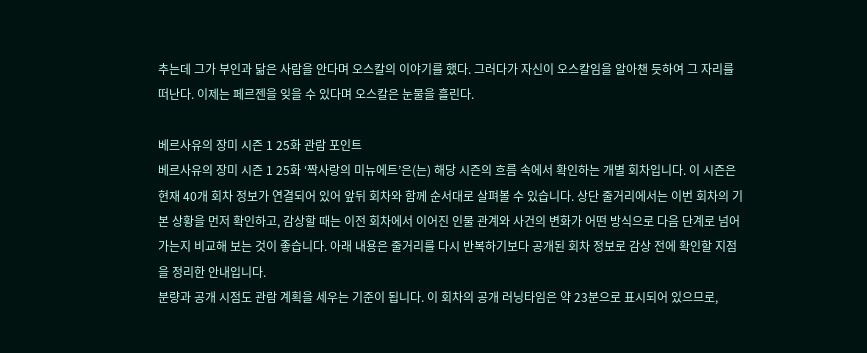추는데 그가 부인과 닮은 사람을 안다며 오스칼의 이야기를 했다. 그러다가 자신이 오스칼임을 알아챈 듯하여 그 자리를 떠난다. 이제는 페르젠을 잊을 수 있다며 오스칼은 눈물을 흘린다.

베르사유의 장미 시즌 1 25화 관람 포인트
베르사유의 장미 시즌 1 25화 ‘짝사랑의 미뉴에트’은(는) 해당 시즌의 흐름 속에서 확인하는 개별 회차입니다. 이 시즌은 현재 40개 회차 정보가 연결되어 있어 앞뒤 회차와 함께 순서대로 살펴볼 수 있습니다. 상단 줄거리에서는 이번 회차의 기본 상황을 먼저 확인하고, 감상할 때는 이전 회차에서 이어진 인물 관계와 사건의 변화가 어떤 방식으로 다음 단계로 넘어가는지 비교해 보는 것이 좋습니다. 아래 내용은 줄거리를 다시 반복하기보다 공개된 회차 정보로 감상 전에 확인할 지점을 정리한 안내입니다.
분량과 공개 시점도 관람 계획을 세우는 기준이 됩니다. 이 회차의 공개 러닝타임은 약 23분으로 표시되어 있으므로,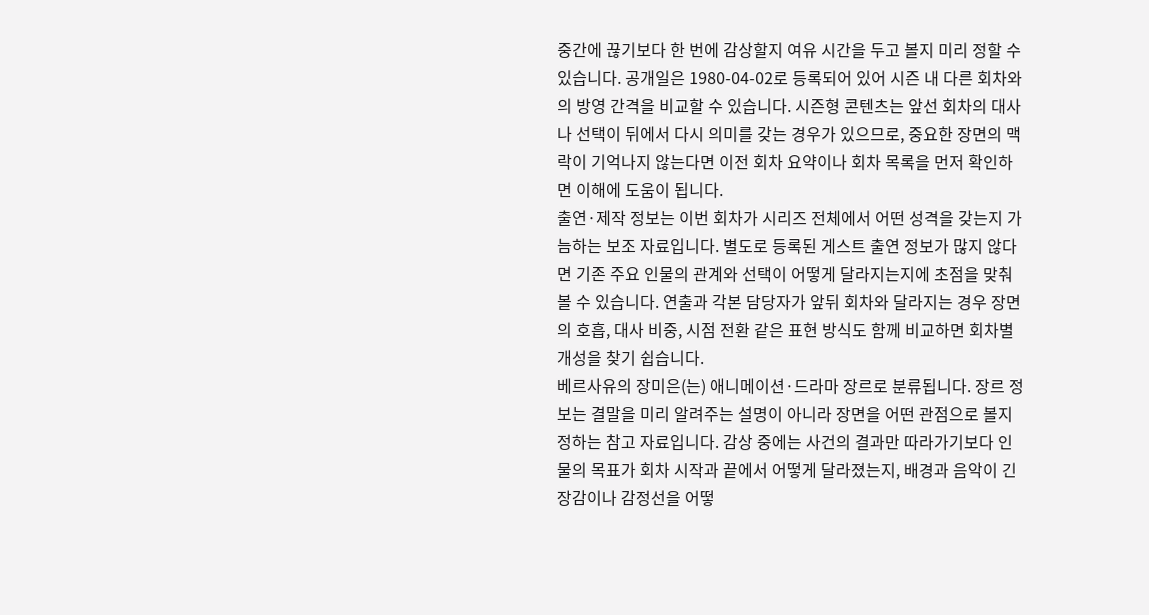중간에 끊기보다 한 번에 감상할지 여유 시간을 두고 볼지 미리 정할 수 있습니다. 공개일은 1980-04-02로 등록되어 있어 시즌 내 다른 회차와의 방영 간격을 비교할 수 있습니다. 시즌형 콘텐츠는 앞선 회차의 대사나 선택이 뒤에서 다시 의미를 갖는 경우가 있으므로, 중요한 장면의 맥락이 기억나지 않는다면 이전 회차 요약이나 회차 목록을 먼저 확인하면 이해에 도움이 됩니다.
출연·제작 정보는 이번 회차가 시리즈 전체에서 어떤 성격을 갖는지 가늠하는 보조 자료입니다. 별도로 등록된 게스트 출연 정보가 많지 않다면 기존 주요 인물의 관계와 선택이 어떻게 달라지는지에 초점을 맞춰 볼 수 있습니다. 연출과 각본 담당자가 앞뒤 회차와 달라지는 경우 장면의 호흡, 대사 비중, 시점 전환 같은 표현 방식도 함께 비교하면 회차별 개성을 찾기 쉽습니다.
베르사유의 장미은(는) 애니메이션·드라마 장르로 분류됩니다. 장르 정보는 결말을 미리 알려주는 설명이 아니라 장면을 어떤 관점으로 볼지 정하는 참고 자료입니다. 감상 중에는 사건의 결과만 따라가기보다 인물의 목표가 회차 시작과 끝에서 어떻게 달라졌는지, 배경과 음악이 긴장감이나 감정선을 어떻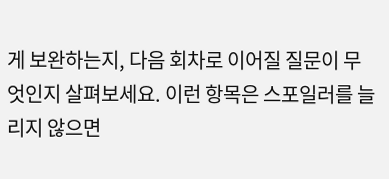게 보완하는지, 다음 회차로 이어질 질문이 무엇인지 살펴보세요. 이런 항목은 스포일러를 늘리지 않으면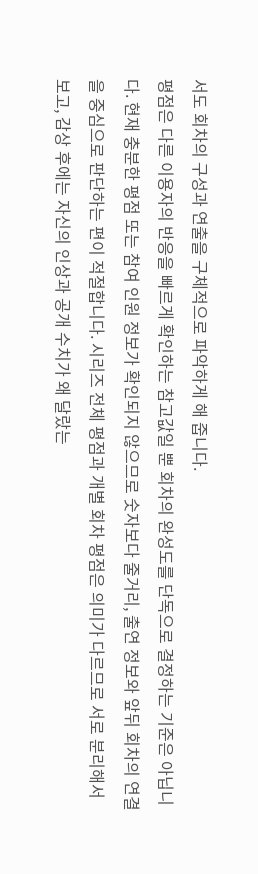서도 회차의 구성과 연출을 구체적으로 파악하게 해 줍니다.
평점은 다른 이용자의 반응을 빠르게 확인하는 참고값일 뿐 회차의 완성도를 단독으로 결정하는 기준은 아닙니다. 현재 충분한 평점 또는 참여 인원 정보가 확인되지 않으므로 숫자보다 줄거리, 출연 정보와 앞뒤 회차의 연결을 중심으로 판단하는 편이 적절합니다. 시리즈 전체 평점과 개별 회차 평점은 의미가 다르므로 서로 분리해서 보고, 감상 후에는 자신의 인상과 공개 수치가 왜 달랐는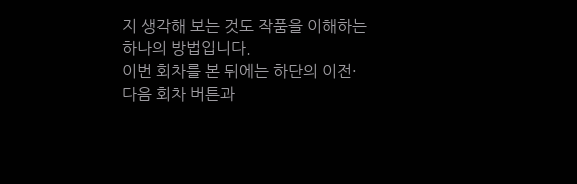지 생각해 보는 것도 작품을 이해하는 하나의 방법입니다.
이번 회차를 본 뒤에는 하단의 이전·다음 회차 버튼과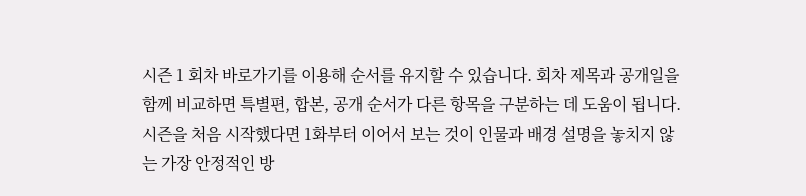시즌 1 회차 바로가기를 이용해 순서를 유지할 수 있습니다. 회차 제목과 공개일을 함께 비교하면 특별편, 합본, 공개 순서가 다른 항목을 구분하는 데 도움이 됩니다. 시즌을 처음 시작했다면 1화부터 이어서 보는 것이 인물과 배경 설명을 놓치지 않는 가장 안정적인 방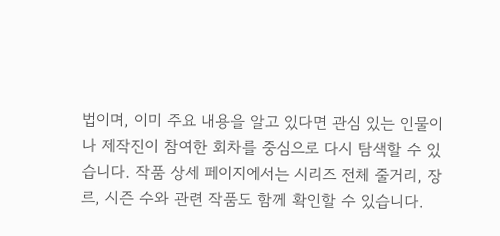법이며, 이미 주요 내용을 알고 있다면 관심 있는 인물이나 제작진이 참여한 회차를 중심으로 다시 탐색할 수 있습니다. 작품 상세 페이지에서는 시리즈 전체 줄거리, 장르, 시즌 수와 관련 작품도 함께 확인할 수 있습니다.